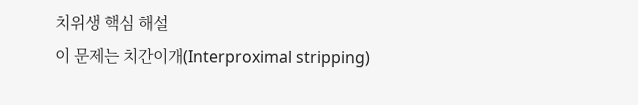치위생 핵심 해설
이 문제는 치간이개(Interproximal stripping)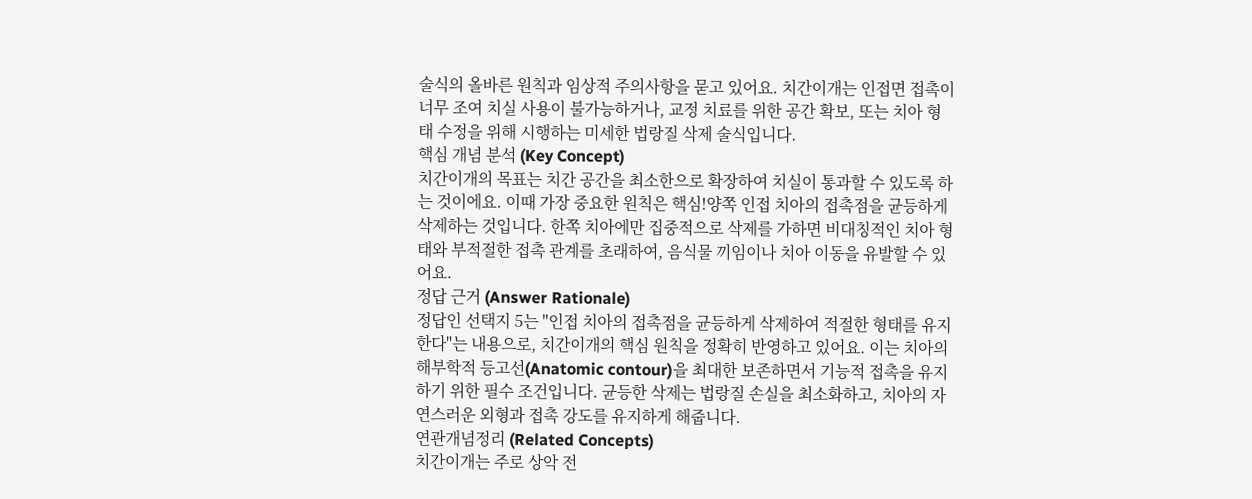술식의 올바른 원칙과 임상적 주의사항을 묻고 있어요. 치간이개는 인접면 접촉이 너무 조여 치실 사용이 불가능하거나, 교정 치료를 위한 공간 확보, 또는 치아 형태 수정을 위해 시행하는 미세한 법랑질 삭제 술식입니다.
핵심 개념 분석 (Key Concept)
치간이개의 목표는 치간 공간을 최소한으로 확장하여 치실이 통과할 수 있도록 하는 것이에요. 이때 가장 중요한 원칙은 핵심!양쪽 인접 치아의 접촉점을 균등하게 삭제하는 것입니다. 한쪽 치아에만 집중적으로 삭제를 가하면 비대칭적인 치아 형태와 부적절한 접촉 관계를 초래하여, 음식물 끼임이나 치아 이동을 유발할 수 있어요.
정답 근거 (Answer Rationale)
정답인 선택지 5는 "인접 치아의 접촉점을 균등하게 삭제하여 적절한 형태를 유지한다"는 내용으로, 치간이개의 핵심 원칙을 정확히 반영하고 있어요. 이는 치아의 해부학적 등고선(Anatomic contour)을 최대한 보존하면서 기능적 접촉을 유지하기 위한 필수 조건입니다. 균등한 삭제는 법랑질 손실을 최소화하고, 치아의 자연스러운 외형과 접촉 강도를 유지하게 해줍니다.
연관개념정리 (Related Concepts)
치간이개는 주로 상악 전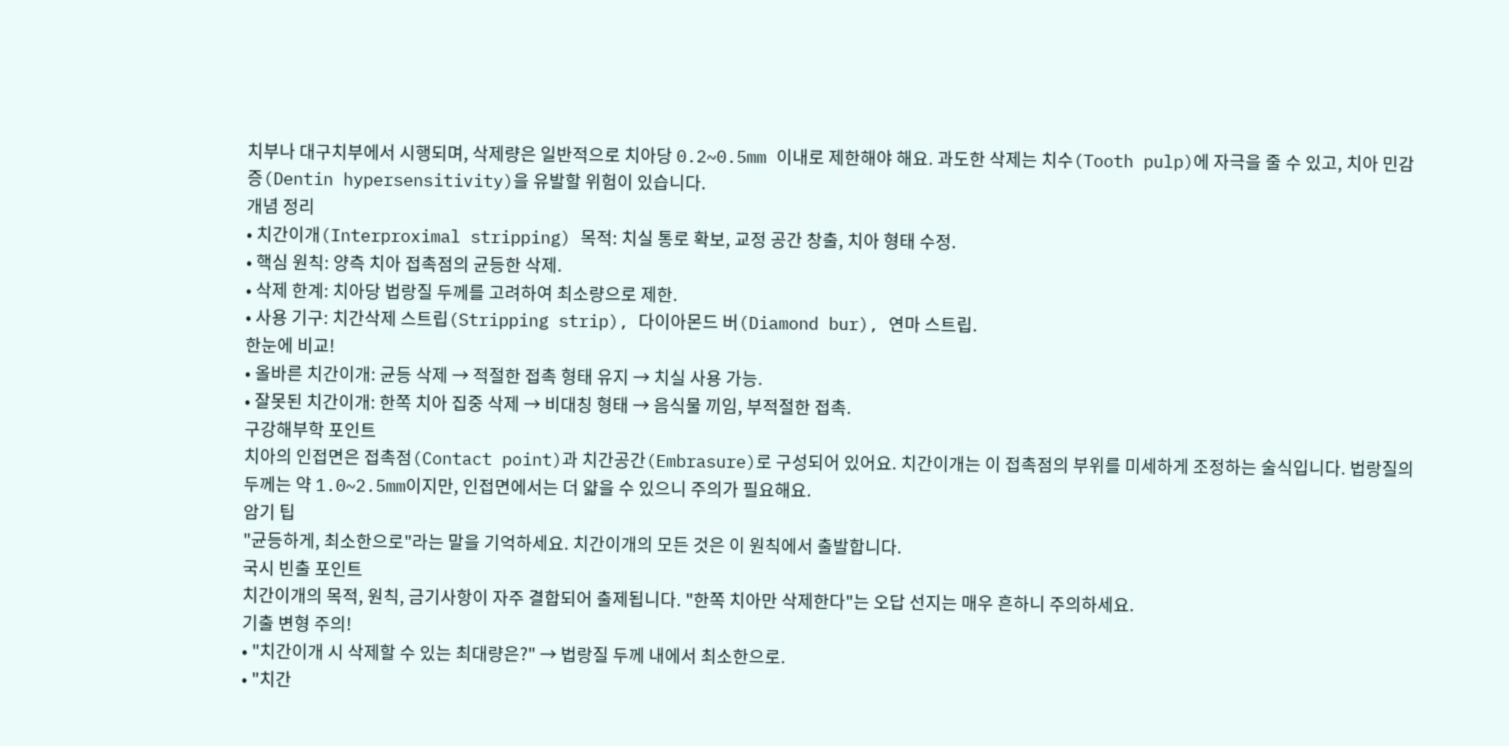치부나 대구치부에서 시행되며, 삭제량은 일반적으로 치아당 0.2~0.5mm 이내로 제한해야 해요. 과도한 삭제는 치수(Tooth pulp)에 자극을 줄 수 있고, 치아 민감증(Dentin hypersensitivity)을 유발할 위험이 있습니다.
개념 정리
• 치간이개(Interproximal stripping) 목적: 치실 통로 확보, 교정 공간 창출, 치아 형태 수정.
• 핵심 원칙: 양측 치아 접촉점의 균등한 삭제.
• 삭제 한계: 치아당 법랑질 두께를 고려하여 최소량으로 제한.
• 사용 기구: 치간삭제 스트립(Stripping strip), 다이아몬드 버(Diamond bur), 연마 스트립.
한눈에 비교!
• 올바른 치간이개: 균등 삭제 → 적절한 접촉 형태 유지 → 치실 사용 가능.
• 잘못된 치간이개: 한쪽 치아 집중 삭제 → 비대칭 형태 → 음식물 끼임, 부적절한 접촉.
구강해부학 포인트
치아의 인접면은 접촉점(Contact point)과 치간공간(Embrasure)로 구성되어 있어요. 치간이개는 이 접촉점의 부위를 미세하게 조정하는 술식입니다. 법랑질의 두께는 약 1.0~2.5mm이지만, 인접면에서는 더 얇을 수 있으니 주의가 필요해요.
암기 팁
"균등하게, 최소한으로"라는 말을 기억하세요. 치간이개의 모든 것은 이 원칙에서 출발합니다.
국시 빈출 포인트
치간이개의 목적, 원칙, 금기사항이 자주 결합되어 출제됩니다. "한쪽 치아만 삭제한다"는 오답 선지는 매우 흔하니 주의하세요.
기출 변형 주의!
• "치간이개 시 삭제할 수 있는 최대량은?" → 법랑질 두께 내에서 최소한으로.
• "치간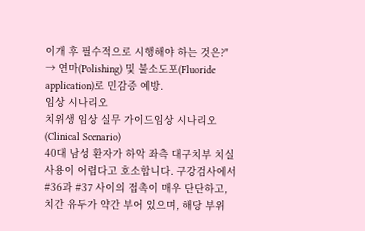이개 후 필수적으로 시행해야 하는 것은?" → 연마(Polishing) 및 불소도포(Fluoride application)로 민감증 예방.
임상 시나리오
치위생 임상 실무 가이드임상 시나리오 (Clinical Scenario)
40대 남성 환자가 하악 좌측 대구치부 치실 사용이 어렵다고 호소합니다. 구강검사에서 #36과 #37 사이의 접촉이 매우 단단하고, 치간 유두가 약간 부어 있으며, 해당 부위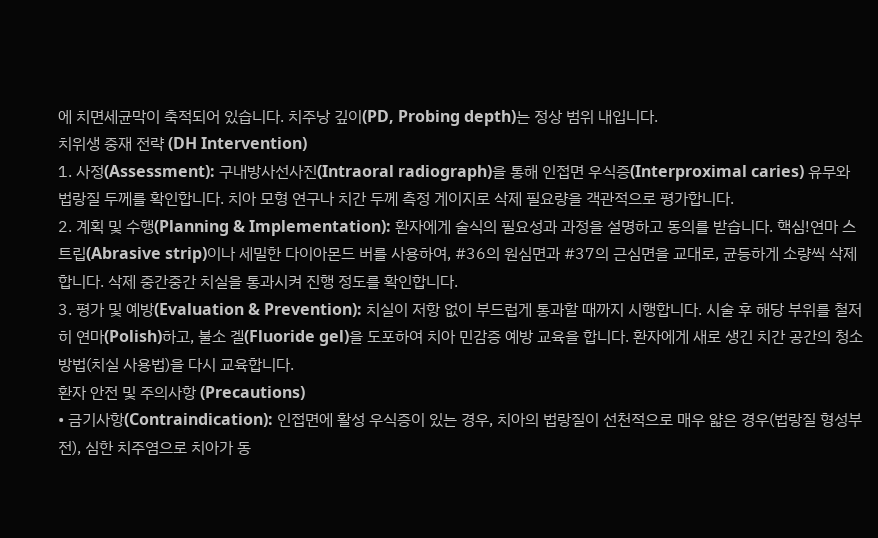에 치면세균막이 축적되어 있습니다. 치주낭 깊이(PD, Probing depth)는 정상 범위 내입니다.
치위생 중재 전략 (DH Intervention)
1. 사정(Assessment): 구내방사선사진(Intraoral radiograph)을 통해 인접면 우식증(Interproximal caries) 유무와 법랑질 두께를 확인합니다. 치아 모형 연구나 치간 두께 측정 게이지로 삭제 필요량을 객관적으로 평가합니다.
2. 계획 및 수행(Planning & Implementation): 환자에게 술식의 필요성과 과정을 설명하고 동의를 받습니다. 핵심!연마 스트립(Abrasive strip)이나 세밀한 다이아몬드 버를 사용하여, #36의 원심면과 #37의 근심면을 교대로, 균등하게 소량씩 삭제합니다. 삭제 중간중간 치실을 통과시켜 진행 정도를 확인합니다.
3. 평가 및 예방(Evaluation & Prevention): 치실이 저항 없이 부드럽게 통과할 때까지 시행합니다. 시술 후 해당 부위를 철저히 연마(Polish)하고, 불소 겔(Fluoride gel)을 도포하여 치아 민감증 예방 교육을 합니다. 환자에게 새로 생긴 치간 공간의 청소 방법(치실 사용법)을 다시 교육합니다.
환자 안전 및 주의사항 (Precautions)
• 금기사항(Contraindication): 인접면에 활성 우식증이 있는 경우, 치아의 법랑질이 선천적으로 매우 얇은 경우(법랑질 형성부전), 심한 치주염으로 치아가 동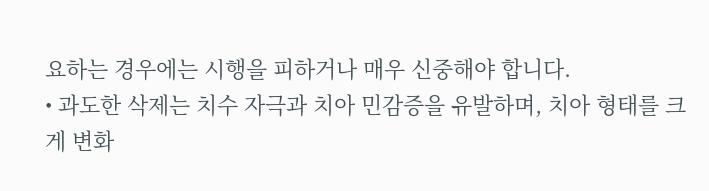요하는 경우에는 시행을 피하거나 매우 신중해야 합니다.
• 과도한 삭제는 치수 자극과 치아 민감증을 유발하며, 치아 형태를 크게 변화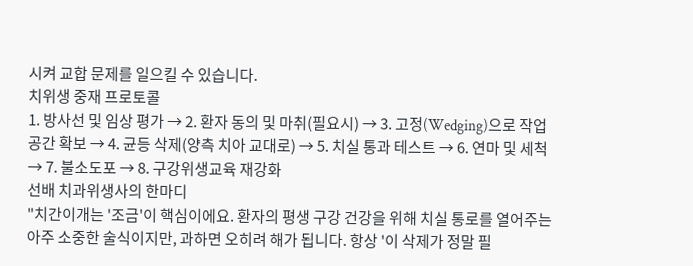시켜 교합 문제를 일으킬 수 있습니다.
치위생 중재 프로토콜
1. 방사선 및 임상 평가 → 2. 환자 동의 및 마취(필요시) → 3. 고정(Wedging)으로 작업 공간 확보 → 4. 균등 삭제(양측 치아 교대로) → 5. 치실 통과 테스트 → 6. 연마 및 세척 → 7. 불소도포 → 8. 구강위생교육 재강화
선배 치과위생사의 한마디
"치간이개는 '조금'이 핵심이에요. 환자의 평생 구강 건강을 위해 치실 통로를 열어주는 아주 소중한 술식이지만, 과하면 오히려 해가 됩니다. 항상 '이 삭제가 정말 필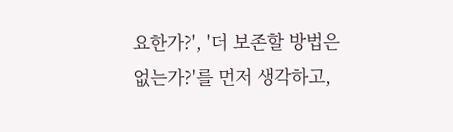요한가?', '더 보존할 방법은 없는가?'를 먼저 생각하고,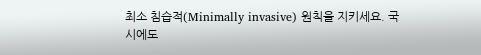최소 침습적(Minimally invasive) 원칙을 지키세요. 국시에도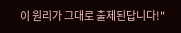이 원리가 그대로 출제된답니다!"